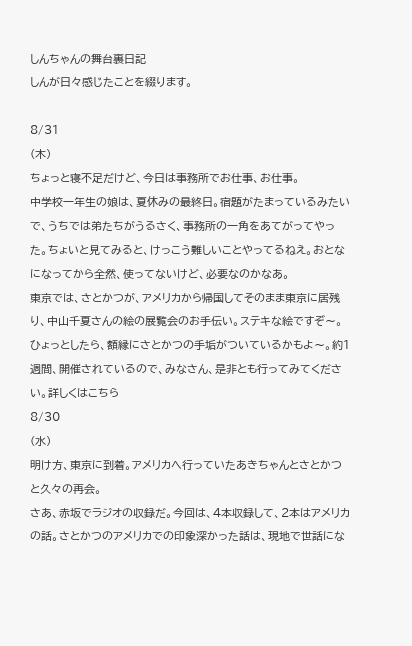しんちゃんの舞台裏日記
しんが日々感じたことを綴ります。

8/31
(木)
ちょっと寝不足だけど、今日は事務所でお仕事、お仕事。
中学校一年生の娘は、夏休みの最終日。宿題がたまっているみたいで、うちでは弟たちがうるさく、事務所の一角をあてがってやった。ちょいと見てみると、けっこう難しいことやってるねえ。おとなになってから全然、使ってないけど、必要なのかなあ。
東京では、さとかつが、アメリカから帰国してそのまま東京に居残り、中山千夏さんの絵の展覧会のお手伝い。ステキな絵ですぞ〜。ひょっとしたら、額縁にさとかつの手垢がついているかもよ〜。約1週間、開催されているので、みなさん、是非とも行ってみてください。詳しくはこちら
8/30
(水)
明け方、東京に到着。アメリカへ行っていたあきちゃんとさとかつと久々の再会。
さあ、赤坂でラジオの収録だ。今回は、4本収録して、2本はアメリカの話。さとかつのアメリカでの印象深かった話は、現地で世話にな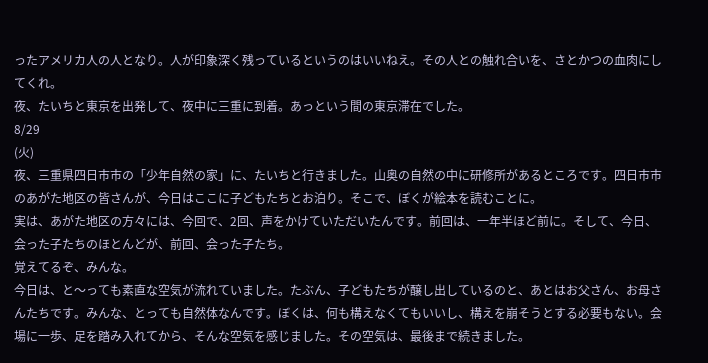ったアメリカ人の人となり。人が印象深く残っているというのはいいねえ。その人との触れ合いを、さとかつの血肉にしてくれ。
夜、たいちと東京を出発して、夜中に三重に到着。あっという間の東京滞在でした。
8/29
(火)
夜、三重県四日市市の「少年自然の家」に、たいちと行きました。山奥の自然の中に研修所があるところです。四日市市のあがた地区の皆さんが、今日はここに子どもたちとお泊り。そこで、ぼくが絵本を読むことに。
実は、あがた地区の方々には、今回で、2回、声をかけていただいたんです。前回は、一年半ほど前に。そして、今日、会った子たちのほとんどが、前回、会った子たち。
覚えてるぞ、みんな。
今日は、と〜っても素直な空気が流れていました。たぶん、子どもたちが醸し出しているのと、あとはお父さん、お母さんたちです。みんな、とっても自然体なんです。ぼくは、何も構えなくてもいいし、構えを崩そうとする必要もない。会場に一歩、足を踏み入れてから、そんな空気を感じました。その空気は、最後まで続きました。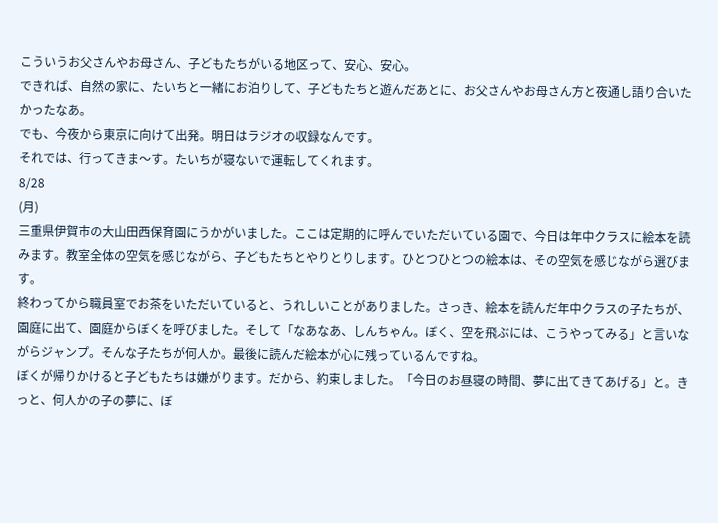こういうお父さんやお母さん、子どもたちがいる地区って、安心、安心。
できれば、自然の家に、たいちと一緒にお泊りして、子どもたちと遊んだあとに、お父さんやお母さん方と夜通し語り合いたかったなあ。
でも、今夜から東京に向けて出発。明日はラジオの収録なんです。
それでは、行ってきま〜す。たいちが寝ないで運転してくれます。
8/28
(月)
三重県伊賀市の大山田西保育園にうかがいました。ここは定期的に呼んでいただいている園で、今日は年中クラスに絵本を読みます。教室全体の空気を感じながら、子どもたちとやりとりします。ひとつひとつの絵本は、その空気を感じながら選びます。
終わってから職員室でお茶をいただいていると、うれしいことがありました。さっき、絵本を読んだ年中クラスの子たちが、園庭に出て、園庭からぼくを呼びました。そして「なあなあ、しんちゃん。ぼく、空を飛ぶには、こうやってみる」と言いながらジャンプ。そんな子たちが何人か。最後に読んだ絵本が心に残っているんですね。
ぼくが帰りかけると子どもたちは嫌がります。だから、約束しました。「今日のお昼寝の時間、夢に出てきてあげる」と。きっと、何人かの子の夢に、ぼ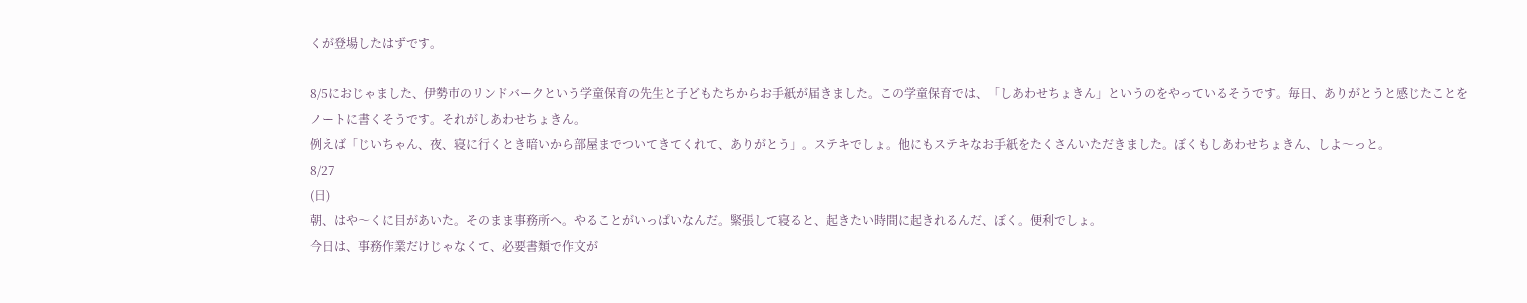くが登場したはずです。

8/5におじゃました、伊勢市のリンドバークという学童保育の先生と子どもたちからお手紙が届きました。この学童保育では、「しあわせちょきん」というのをやっているそうです。毎日、ありがとうと感じたことをノートに書くそうです。それがしあわせちょきん。
例えば「じいちゃん、夜、寝に行くとき暗いから部屋までついてきてくれて、ありがとう」。ステキでしょ。他にもステキなお手紙をたくさんいただきました。ぼくもしあわせちょきん、しよ〜っと。
8/27
(日)
朝、はや〜くに目があいた。そのまま事務所へ。やることがいっぱいなんだ。緊張して寝ると、起きたい時間に起きれるんだ、ぼく。便利でしょ。
今日は、事務作業だけじゃなくて、必要書類で作文が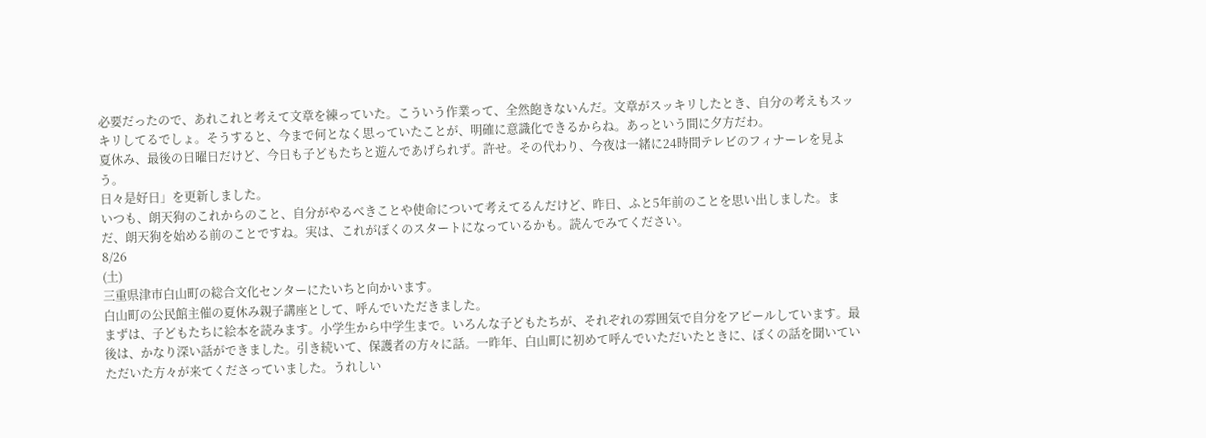必要だったので、あれこれと考えて文章を練っていた。こういう作業って、全然飽きないんだ。文章がスッキリしたとき、自分の考えもスッキリしてるでしょ。そうすると、今まで何となく思っていたことが、明確に意識化できるからね。あっという間に夕方だわ。
夏休み、最後の日曜日だけど、今日も子どもたちと遊んであげられず。許せ。その代わり、今夜は一緒に24時間テレビのフィナーレを見よう。
日々是好日」を更新しました。
いつも、朗天狗のこれからのこと、自分がやるべきことや使命について考えてるんだけど、昨日、ふと5年前のことを思い出しました。まだ、朗天狗を始める前のことですね。実は、これがぼくのスタートになっているかも。読んでみてください。
8/26
(土)
三重県津市白山町の総合文化センターにたいちと向かいます。
白山町の公民館主催の夏休み親子講座として、呼んでいただきました。
まずは、子どもたちに絵本を読みます。小学生から中学生まで。いろんな子どもたちが、それぞれの雰囲気で自分をアピールしています。最後は、かなり深い話ができました。引き続いて、保護者の方々に話。一昨年、白山町に初めて呼んでいただいたときに、ぼくの話を聞いていただいた方々が来てくださっていました。うれしい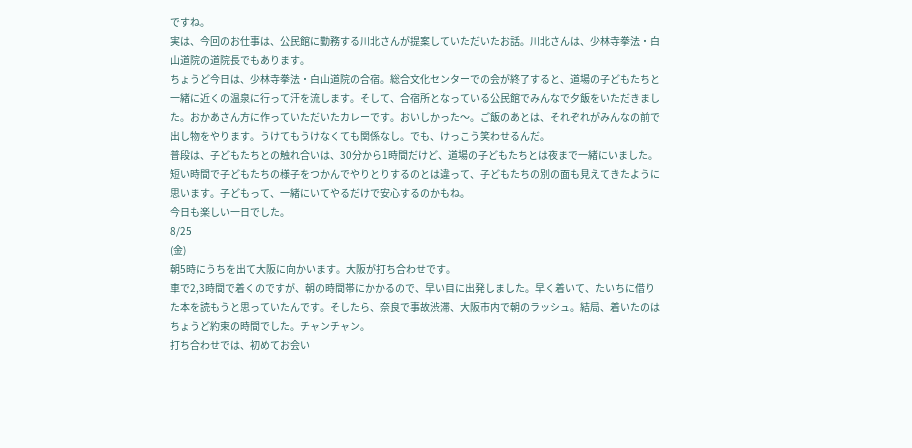ですね。
実は、今回のお仕事は、公民館に勤務する川北さんが提案していただいたお話。川北さんは、少林寺拳法・白山道院の道院長でもあります。
ちょうど今日は、少林寺拳法・白山道院の合宿。総合文化センターでの会が終了すると、道場の子どもたちと一緒に近くの温泉に行って汗を流します。そして、合宿所となっている公民館でみんなで夕飯をいただきました。おかあさん方に作っていただいたカレーです。おいしかった〜。ご飯のあとは、それぞれがみんなの前で出し物をやります。うけてもうけなくても関係なし。でも、けっこう笑わせるんだ。
普段は、子どもたちとの触れ合いは、30分から1時間だけど、道場の子どもたちとは夜まで一緒にいました。
短い時間で子どもたちの様子をつかんでやりとりするのとは違って、子どもたちの別の面も見えてきたように思います。子どもって、一緒にいてやるだけで安心するのかもね。
今日も楽しい一日でした。
8/25
(金)
朝5時にうちを出て大阪に向かいます。大阪が打ち合わせです。
車で2,3時間で着くのですが、朝の時間帯にかかるので、早い目に出発しました。早く着いて、たいちに借りた本を読もうと思っていたんです。そしたら、奈良で事故渋滞、大阪市内で朝のラッシュ。結局、着いたのはちょうど約束の時間でした。チャンチャン。
打ち合わせでは、初めてお会い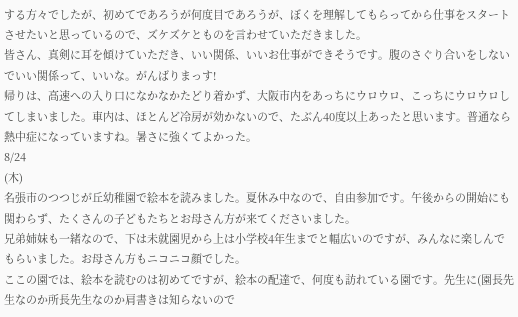する方々でしたが、初めてであろうが何度目であろうが、ぼくを理解してもらってから仕事をスタートさせたいと思っているので、ズケズケとものを言わせていただきました。
皆さん、真剣に耳を傾けていただき、いい関係、いいお仕事ができそうです。腹のさぐり合いをしないでいい関係って、いいな。がんばりまっす!
帰りは、高速への入り口になかなかたどり着かず、大阪市内をあっちにウロウロ、こっちにウロウロしてしまいました。車内は、ほとんど冷房が効かないので、たぶん40度以上あったと思います。普通なら熱中症になっていますね。暑さに強くてよかった。
8/24
(木)
名張市のつつじが丘幼稚園で絵本を読みました。夏休み中なので、自由参加です。午後からの開始にも関わらず、たくさんの子どもたちとお母さん方が来てくださいました。
兄弟姉妹も一緒なので、下は未就園児から上は小学校4年生までと幅広いのですが、みんなに楽しんでもらいました。お母さん方もニコニコ顔でした。
ここの園では、絵本を読むのは初めてですが、絵本の配達で、何度も訪れている園です。先生に(園長先生なのか所長先生なのか肩書きは知らないので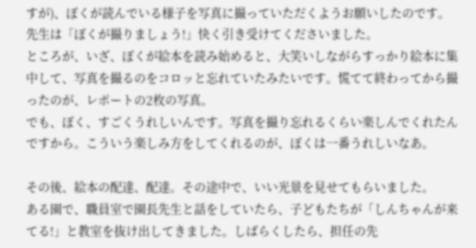すが)、ぼくが読んでいる様子を写真に撮っていただくようお願いしたのです。先生は「ぼくが撮りましょう!」快く引き受けてくださいました。
ところが、いざ、ぼくが絵本を読み始めると、大笑いしながらすっかり絵本に集中して、写真を撮るのをコロッと忘れていたみたいです。慌てて終わってから撮ったのが、レポートの2枚の写真。
でも、ぼく、すごくうれしいんです。写真を撮り忘れるくらい楽しんでくれたんですから。こういう楽しみ方をしてくれるのが、ぼくは一番うれしいなあ。

その後、絵本の配達、配達。その途中で、いい光景を見せてもらいました。
ある園で、職員室で園長先生と話をしていたら、子どもたちが「しんちゃんが来てる!」と教室を抜け出してきました。しばらくしたら、担任の先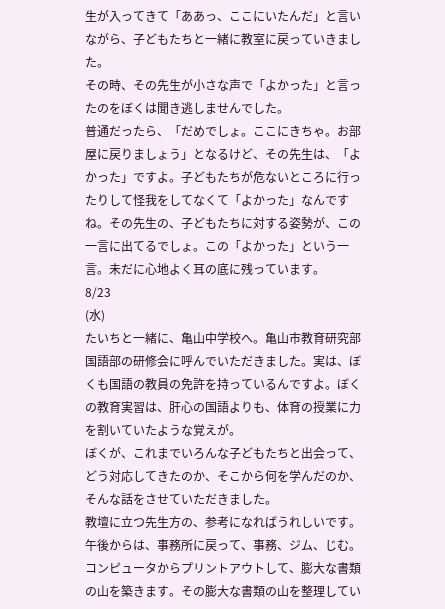生が入ってきて「ああっ、ここにいたんだ」と言いながら、子どもたちと一緒に教室に戻っていきました。
その時、その先生が小さな声で「よかった」と言ったのをぼくは聞き逃しませんでした。
普通だったら、「だめでしょ。ここにきちゃ。お部屋に戻りましょう」となるけど、その先生は、「よかった」ですよ。子どもたちが危ないところに行ったりして怪我をしてなくて「よかった」なんですね。その先生の、子どもたちに対する姿勢が、この一言に出てるでしょ。この「よかった」という一言。未だに心地よく耳の底に残っています。
8/23
(水)
たいちと一緒に、亀山中学校へ。亀山市教育研究部国語部の研修会に呼んでいただきました。実は、ぼくも国語の教員の免許を持っているんですよ。ぼくの教育実習は、肝心の国語よりも、体育の授業に力を割いていたような覚えが。
ぼくが、これまでいろんな子どもたちと出会って、どう対応してきたのか、そこから何を学んだのか、そんな話をさせていただきました。
教壇に立つ先生方の、参考になればうれしいです。
午後からは、事務所に戻って、事務、ジム、じむ。コンピュータからプリントアウトして、膨大な書類の山を築きます。その膨大な書類の山を整理してい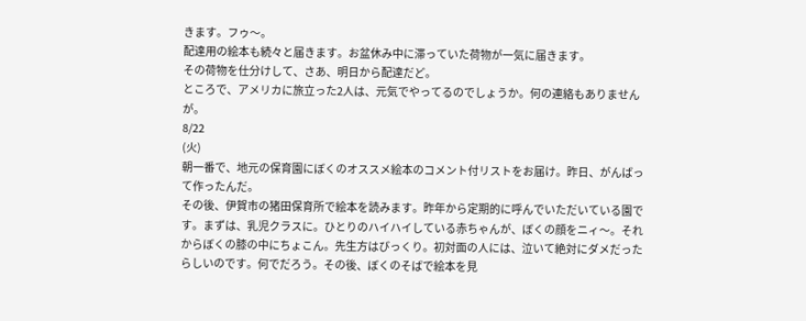きます。フゥ〜。
配達用の絵本も続々と届きます。お盆休み中に滞っていた荷物が一気に届きます。
その荷物を仕分けして、さあ、明日から配達だど。
ところで、アメリカに旅立った2人は、元気でやってるのでしょうか。何の連絡もありませんが。
8/22
(火)
朝一番で、地元の保育園にぼくのオススメ絵本のコメント付リストをお届け。昨日、がんばって作ったんだ。
その後、伊賀市の猪田保育所で絵本を読みます。昨年から定期的に呼んでいただいている園です。まずは、乳児クラスに。ひとりのハイハイしている赤ちゃんが、ぼくの顔をニィ〜。それからぼくの膝の中にちょこん。先生方はびっくり。初対面の人には、泣いて絶対にダメだったらしいのです。何でだろう。その後、ぼくのそばで絵本を見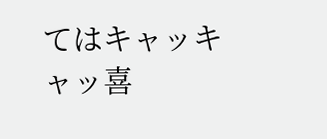てはキャッキャッ喜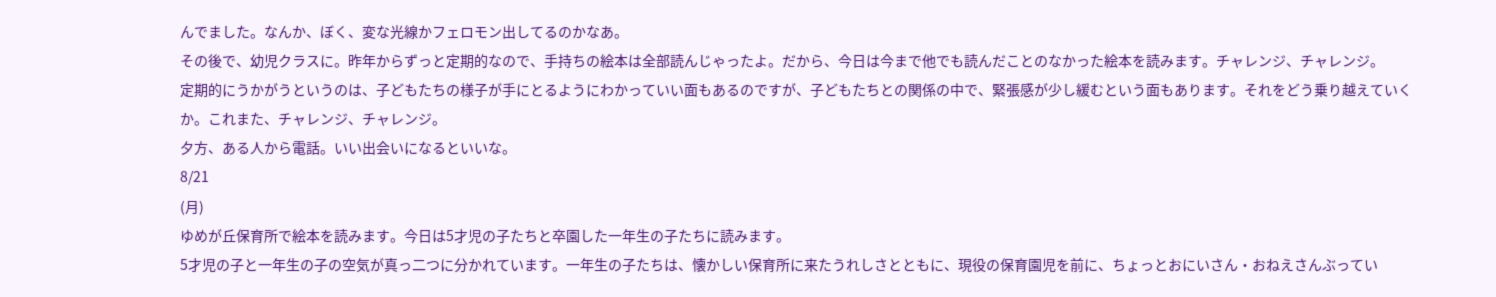んでました。なんか、ぼく、変な光線かフェロモン出してるのかなあ。
その後で、幼児クラスに。昨年からずっと定期的なので、手持ちの絵本は全部読んじゃったよ。だから、今日は今まで他でも読んだことのなかった絵本を読みます。チャレンジ、チャレンジ。
定期的にうかがうというのは、子どもたちの様子が手にとるようにわかっていい面もあるのですが、子どもたちとの関係の中で、緊張感が少し緩むという面もあります。それをどう乗り越えていくか。これまた、チャレンジ、チャレンジ。
夕方、ある人から電話。いい出会いになるといいな。
8/21
(月)
ゆめが丘保育所で絵本を読みます。今日は5才児の子たちと卒園した一年生の子たちに読みます。
5才児の子と一年生の子の空気が真っ二つに分かれています。一年生の子たちは、懐かしい保育所に来たうれしさとともに、現役の保育園児を前に、ちょっとおにいさん・おねえさんぶってい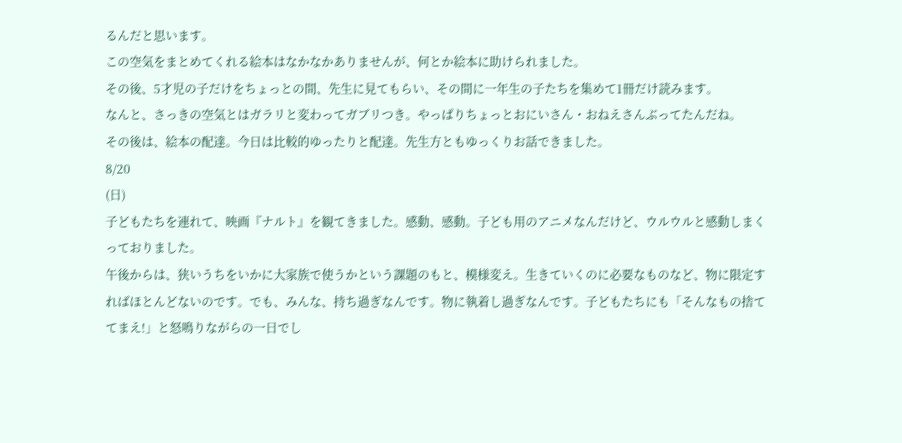るんだと思います。
この空気をまとめてくれる絵本はなかなかありませんが、何とか絵本に助けられました。
その後、5才児の子だけをちょっとの間、先生に見てもらい、その間に一年生の子たちを集めて1冊だけ読みます。
なんと、さっきの空気とはガラリと変わってガブリつき。やっぱりちょっとおにいさん・おねえさんぶってたんだね。
その後は、絵本の配達。今日は比較的ゆったりと配達。先生方ともゆっくりお話できました。
8/20
(日)
子どもたちを連れて、映画『ナルト』を観てきました。感動、感動。子ども用のアニメなんだけど、ウルウルと感動しまくっておりました。
午後からは、狭いうちをいかに大家族で使うかという課題のもと、模様変え。生きていくのに必要なものなど、物に限定すればほとんどないのです。でも、みんな、持ち過ぎなんです。物に執着し過ぎなんです。子どもたちにも「そんなもの捨ててまえ!」と怒鳴りながらの一日でし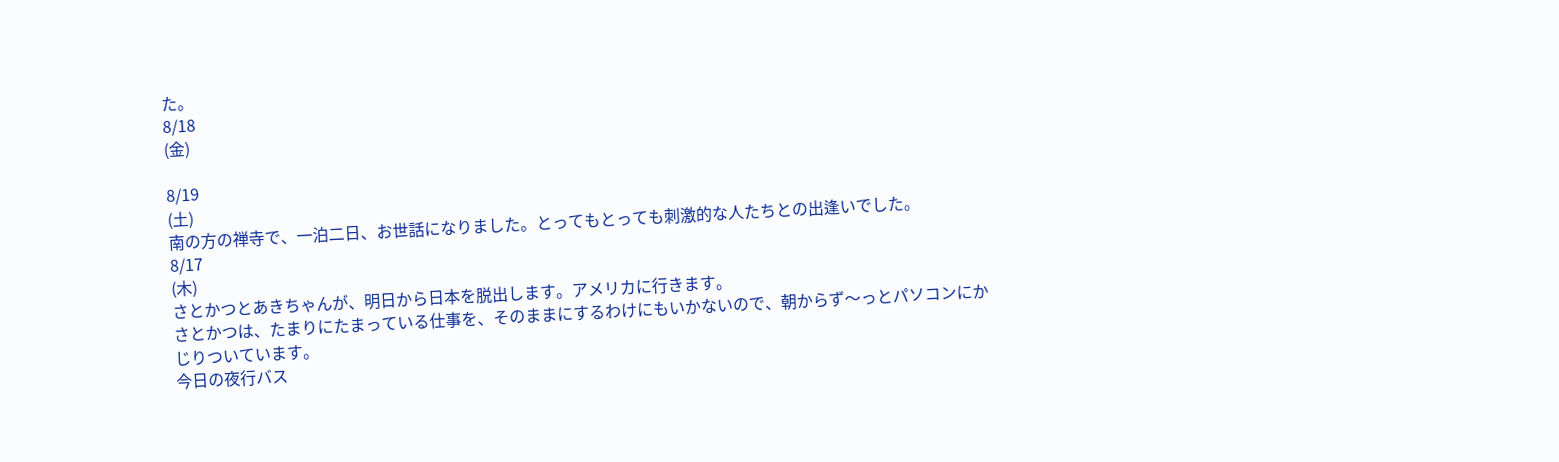た。
8/18
(金)

8/19
(土)
南の方の禅寺で、一泊二日、お世話になりました。とってもとっても刺激的な人たちとの出逢いでした。
8/17
(木)
さとかつとあきちゃんが、明日から日本を脱出します。アメリカに行きます。
さとかつは、たまりにたまっている仕事を、そのままにするわけにもいかないので、朝からず〜っとパソコンにかじりついています。
今日の夜行バス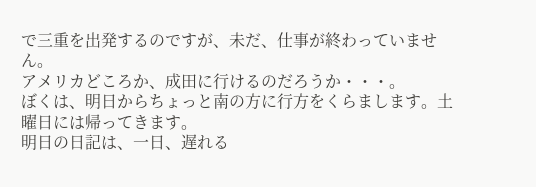で三重を出発するのですが、未だ、仕事が終わっていません。
アメリカどころか、成田に行けるのだろうか・・・。
ぼくは、明日からちょっと南の方に行方をくらまします。土曜日には帰ってきます。
明日の日記は、一日、遅れる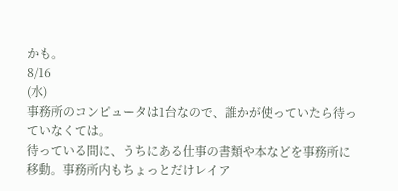かも。
8/16
(水)
事務所のコンピュータは1台なので、誰かが使っていたら待っていなくては。
待っている間に、うちにある仕事の書類や本などを事務所に移動。事務所内もちょっとだけレイア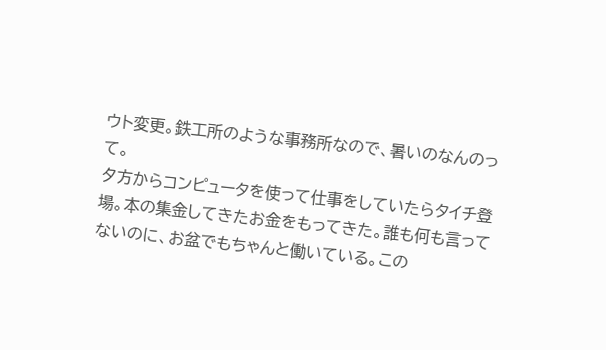ウト変更。鉄工所のような事務所なので、暑いのなんのって。
夕方からコンピュータを使って仕事をしていたらタイチ登場。本の集金してきたお金をもってきた。誰も何も言ってないのに、お盆でもちゃんと働いている。この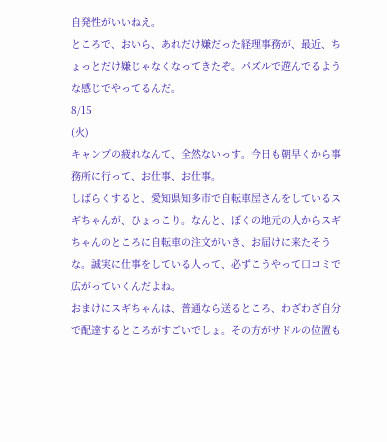自発性がいいねえ。
ところで、おいら、あれだけ嫌だった経理事務が、最近、ちょっとだけ嫌じゃなくなってきたぞ。パズルで遊んでるような感じでやってるんだ。
8/15
(火)
キャンプの疲れなんて、全然ないっす。今日も朝早くから事務所に行って、お仕事、お仕事。
しばらくすると、愛知県知多市で自転車屋さんをしているスギちゃんが、ひょっこり。なんと、ぼくの地元の人からスギちゃんのところに自転車の注文がいき、お届けに来たそうな。誠実に仕事をしている人って、必ずこうやって口コミで広がっていくんだよね。
おまけにスギちゃんは、普通なら送るところ、わざわざ自分で配達するところがすごいでしょ。その方がサドルの位置も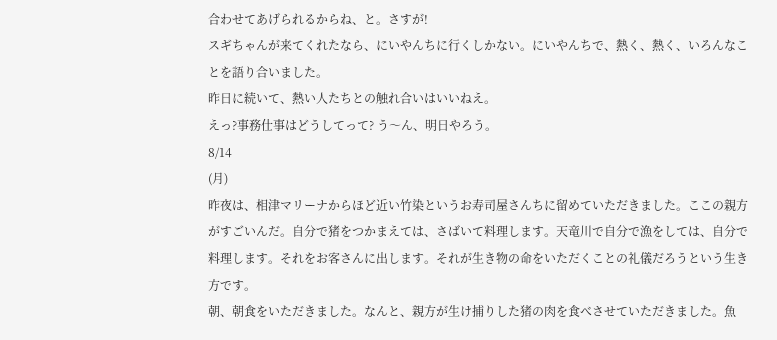合わせてあげられるからね、と。さすが!
スギちゃんが来てくれたなら、にいやんちに行くしかない。にいやんちで、熱く、熱く、いろんなことを語り合いました。
昨日に続いて、熱い人たちとの触れ合いはいいねえ。
えっ?事務仕事はどうしてって? う〜ん、明日やろう。
8/14
(月)
昨夜は、相津マリーナからほど近い竹染というお寿司屋さんちに留めていただきました。ここの親方がすごいんだ。自分で猪をつかまえては、さばいて料理します。天竜川で自分で漁をしては、自分で料理します。それをお客さんに出します。それが生き物の命をいただくことの礼儀だろうという生き方です。
朝、朝食をいただきました。なんと、親方が生け捕りした猪の肉を食べさせていただきました。魚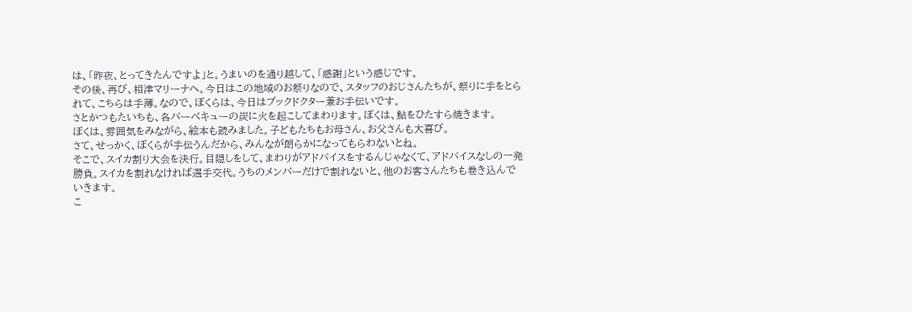は、「昨夜、とってきたんですよ」と。うまいのを通り越して、「感謝」という感じです。
その後、再び、相津マリーナへ。今日はこの地域のお祭りなので、スタッフのおじさんたちが、祭りに手をとられて、こちらは手薄。なので、ぼくらは、今日はブックドクター兼お手伝いです。
さとかつもたいちも、各バーベキューの炭に火を起こしてまわります。ぼくは、鮎をひたすら焼きます。
ぼくは、雰囲気をみながら、絵本も読みました。子どもたちもお母さん、お父さんも大喜び。
さて、せっかく、ぼくらが手伝うんだから、みんなが朗らかになってもらわないとね。
そこで、スイカ割り大会を決行。目隠しをして、まわりがアドバイスをするんじゃなくて、アドバイスなしの一発勝負。スイカを割れなければ選手交代。うちのメンバーだけで割れないと、他のお客さんたちも巻き込んでいきます。
こ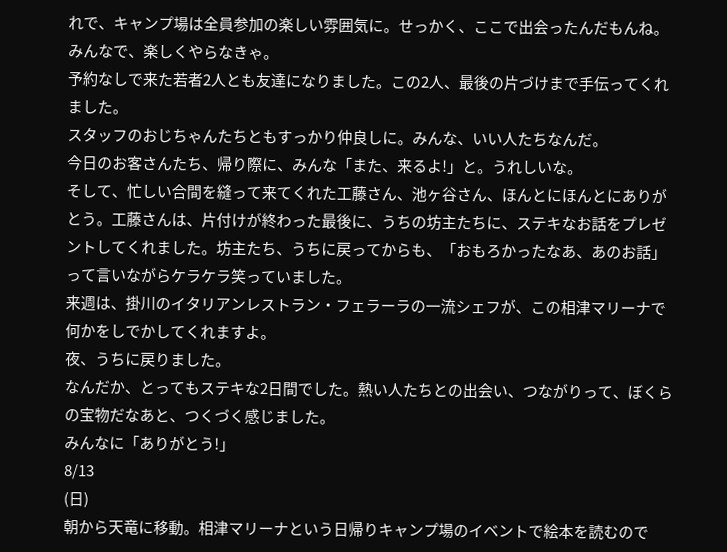れで、キャンプ場は全員参加の楽しい雰囲気に。せっかく、ここで出会ったんだもんね。みんなで、楽しくやらなきゃ。
予約なしで来た若者2人とも友達になりました。この2人、最後の片づけまで手伝ってくれました。
スタッフのおじちゃんたちともすっかり仲良しに。みんな、いい人たちなんだ。
今日のお客さんたち、帰り際に、みんな「また、来るよ!」と。うれしいな。
そして、忙しい合間を縫って来てくれた工藤さん、池ヶ谷さん、ほんとにほんとにありがとう。工藤さんは、片付けが終わった最後に、うちの坊主たちに、ステキなお話をプレゼントしてくれました。坊主たち、うちに戻ってからも、「おもろかったなあ、あのお話」って言いながらケラケラ笑っていました。
来週は、掛川のイタリアンレストラン・フェラーラの一流シェフが、この相津マリーナで何かをしでかしてくれますよ。
夜、うちに戻りました。
なんだか、とってもステキな2日間でした。熱い人たちとの出会い、つながりって、ぼくらの宝物だなあと、つくづく感じました。
みんなに「ありがとう!」
8/13
(日)
朝から天竜に移動。相津マリーナという日帰りキャンプ場のイベントで絵本を読むので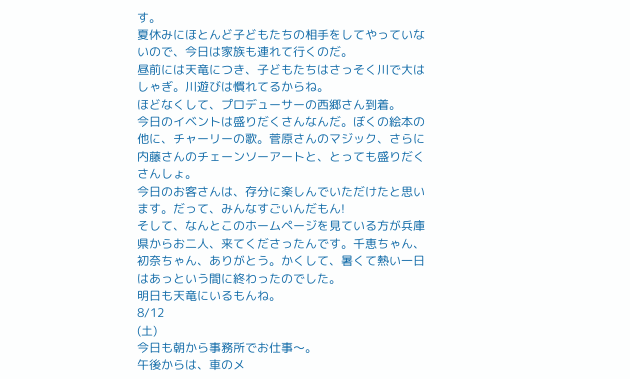す。
夏休みにほとんど子どもたちの相手をしてやっていないので、今日は家族も連れて行くのだ。
昼前には天竜につき、子どもたちはさっそく川で大はしゃぎ。川遊びは慣れてるからね。
ほどなくして、プロデューサーの西郷さん到着。
今日のイベントは盛りだくさんなんだ。ぼくの絵本の他に、チャーリーの歌。菅原さんのマジック、さらに内藤さんのチェーンソーアートと、とっても盛りだくさんしょ。
今日のお客さんは、存分に楽しんでいただけたと思います。だって、みんなすごいんだもん!
そして、なんとこのホームページを見ている方が兵庫県からお二人、来てくださったんです。千恵ちゃん、初奈ちゃん、ありがとう。かくして、暑くて熱い一日はあっという間に終わったのでした。
明日も天竜にいるもんね。
8/12
(土)
今日も朝から事務所でお仕事〜。
午後からは、車のメ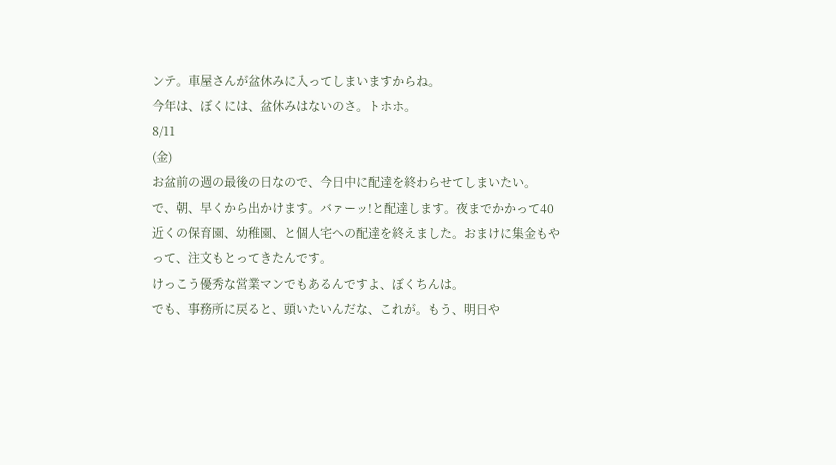ンテ。車屋さんが盆休みに入ってしまいますからね。
今年は、ぼくには、盆休みはないのさ。トホホ。
8/11
(金)
お盆前の週の最後の日なので、今日中に配達を終わらせてしまいたい。
で、朝、早くから出かけます。バァーッ!と配達します。夜までかかって40近くの保育園、幼稚園、と個人宅への配達を終えました。おまけに集金もやって、注文もとってきたんです。
けっこう優秀な営業マンでもあるんですよ、ぼくちんは。
でも、事務所に戻ると、頭いたいんだな、これが。もう、明日や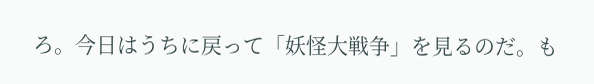ろ。今日はうちに戻って「妖怪大戦争」を見るのだ。も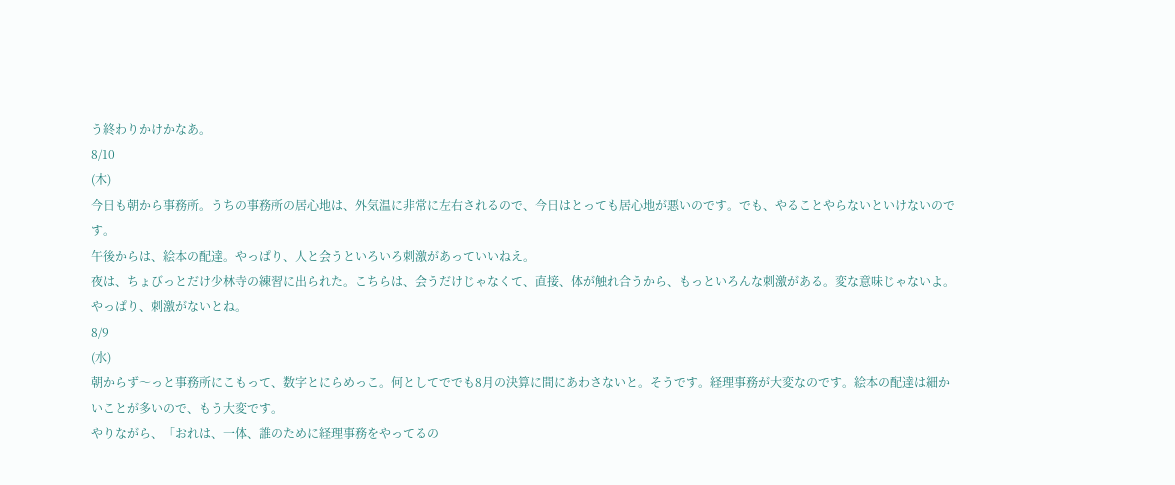う終わりかけかなあ。
8/10
(木)
今日も朝から事務所。うちの事務所の居心地は、外気温に非常に左右されるので、今日はとっても居心地が悪いのです。でも、やることやらないといけないのです。
午後からは、絵本の配達。やっぱり、人と会うといろいろ刺激があっていいねえ。
夜は、ちょびっとだけ少林寺の練習に出られた。こちらは、会うだけじゃなくて、直接、体が触れ合うから、もっといろんな刺激がある。変な意味じゃないよ。
やっぱり、刺激がないとね。
8/9
(水)
朝からず〜っと事務所にこもって、数字とにらめっこ。何としてででも8月の決算に間にあわさないと。そうです。経理事務が大変なのです。絵本の配達は細かいことが多いので、もう大変です。
やりながら、「おれは、一体、誰のために経理事務をやってるの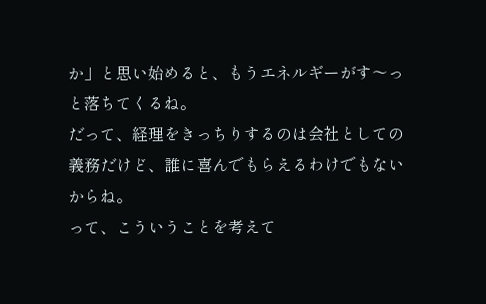か」と思い始めると、もうエネルギーがす〜っと落ちてくるね。
だって、経理をきっちりするのは会社としての義務だけど、誰に喜んでもらえるわけでもないからね。
って、こういうことを考えて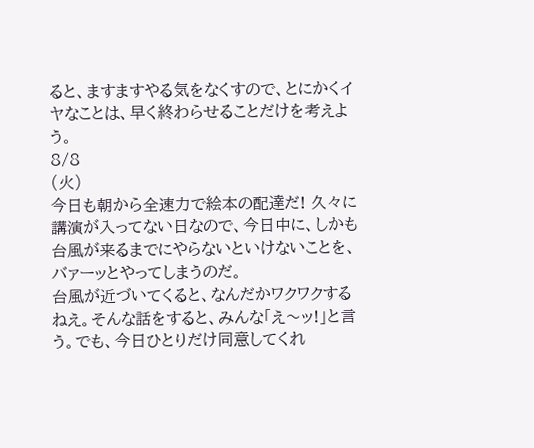ると、ますますやる気をなくすので、とにかくイヤなことは、早く終わらせることだけを考えよう。
8/8
(火)
今日も朝から全速力で絵本の配達だ! 久々に講演が入ってない日なので、今日中に、しかも台風が来るまでにやらないといけないことを、バァーッとやってしまうのだ。
台風が近づいてくると、なんだかワクワクするねえ。そんな話をすると、みんな「え〜ッ!」と言う。でも、今日ひとりだけ同意してくれ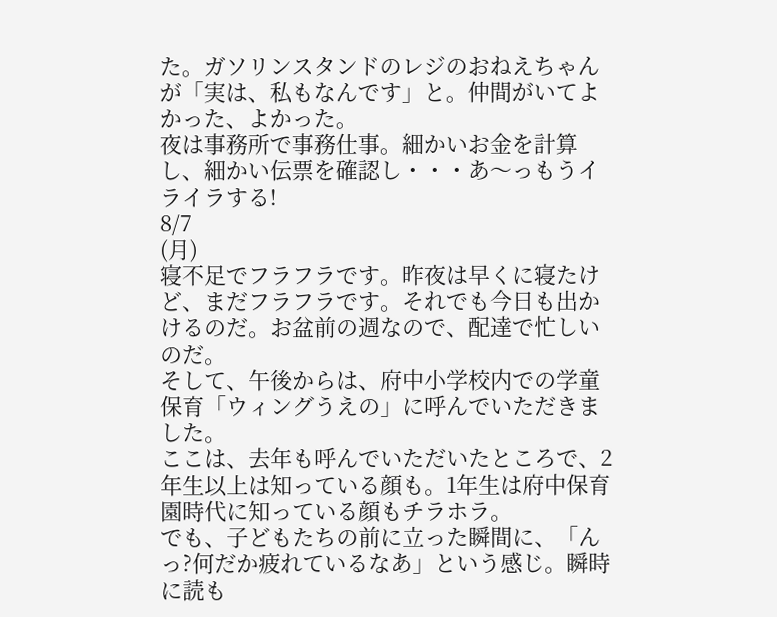た。ガソリンスタンドのレジのおねえちゃんが「実は、私もなんです」と。仲間がいてよかった、よかった。
夜は事務所で事務仕事。細かいお金を計算し、細かい伝票を確認し・・・あ〜っもうイライラする!
8/7
(月)
寝不足でフラフラです。昨夜は早くに寝たけど、まだフラフラです。それでも今日も出かけるのだ。お盆前の週なので、配達で忙しいのだ。
そして、午後からは、府中小学校内での学童保育「ウィングうえの」に呼んでいただきました。
ここは、去年も呼んでいただいたところで、2年生以上は知っている顔も。1年生は府中保育園時代に知っている顔もチラホラ。
でも、子どもたちの前に立った瞬間に、「んっ?何だか疲れているなあ」という感じ。瞬時に読も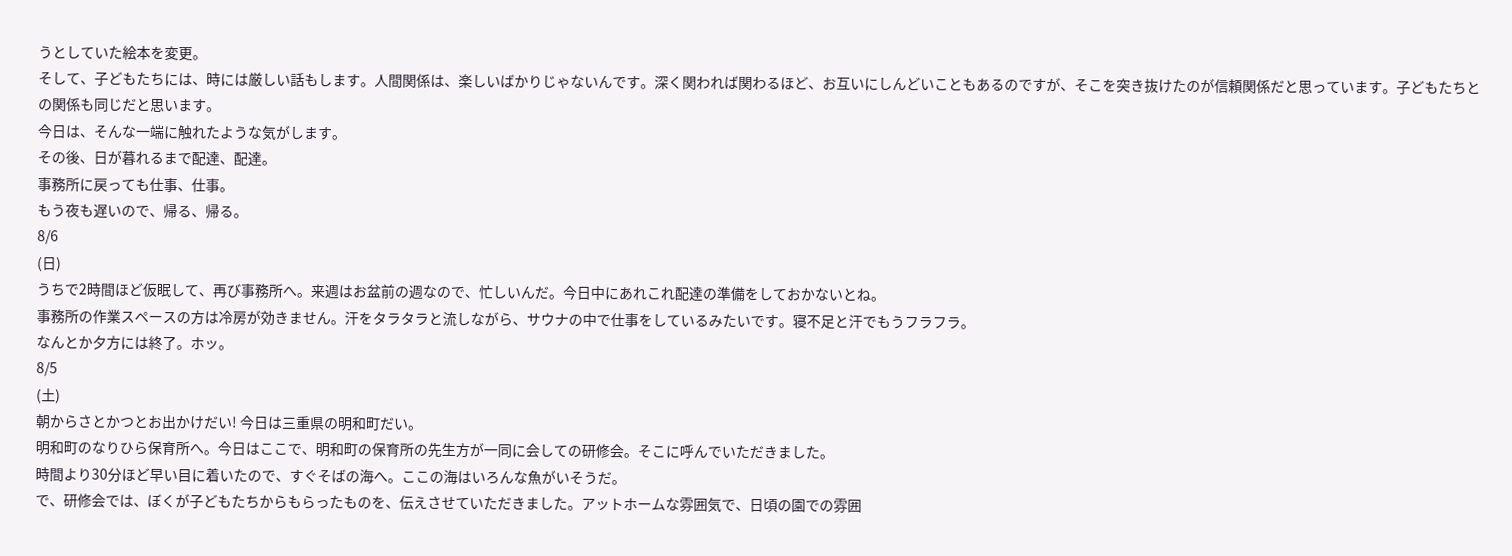うとしていた絵本を変更。
そして、子どもたちには、時には厳しい話もします。人間関係は、楽しいばかりじゃないんです。深く関われば関わるほど、お互いにしんどいこともあるのですが、そこを突き抜けたのが信頼関係だと思っています。子どもたちとの関係も同じだと思います。
今日は、そんな一端に触れたような気がします。
その後、日が暮れるまで配達、配達。
事務所に戻っても仕事、仕事。
もう夜も遅いので、帰る、帰る。
8/6
(日)
うちで2時間ほど仮眠して、再び事務所へ。来週はお盆前の週なので、忙しいんだ。今日中にあれこれ配達の準備をしておかないとね。
事務所の作業スペースの方は冷房が効きません。汗をタラタラと流しながら、サウナの中で仕事をしているみたいです。寝不足と汗でもうフラフラ。
なんとか夕方には終了。ホッ。
8/5
(土)
朝からさとかつとお出かけだい! 今日は三重県の明和町だい。
明和町のなりひら保育所へ。今日はここで、明和町の保育所の先生方が一同に会しての研修会。そこに呼んでいただきました。
時間より30分ほど早い目に着いたので、すぐそばの海へ。ここの海はいろんな魚がいそうだ。
で、研修会では、ぼくが子どもたちからもらったものを、伝えさせていただきました。アットホームな雰囲気で、日頃の園での雰囲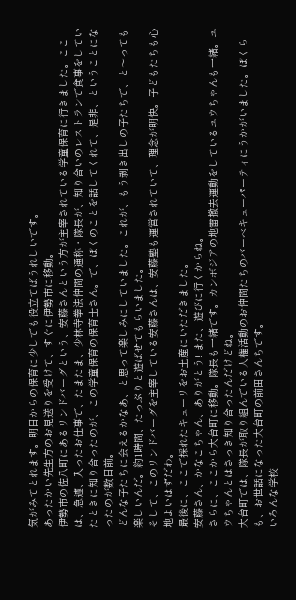気がみてとれます。明日からの保育に少しでも役立てばうれしいです。
あったかい先生方のお見送りを受けて、すぐに伊勢市に移動。
伊勢市の佐八町にあるリンドバーグという、安藤さんという方が主宰されている学童保育に行きました。ここは、急遽、入ったお仕事で、たまたま、少林寺拳法仲間の通称・隊長が、知り合いのレストランで食事をしていたときに知り合ったのが、この学童保育の保育士さん。で、ぼくのことを話してくれて、是非、ということになったのが数日前。
どんな子たちに会えるかなあ、と思って楽しみにしていました。これが、もう剥き出しの子たちで、と〜っても楽しいんだ。約1時間、たっぷりと遊ばせてもらいました。
そして、このリンドバーグを主宰している安藤さんは、安藤塾も運営されていて、理念が明快。子どもたちも心地よいはずだわ。
最後に、ここで採れたキューリをお土産にいただきました。
安藤さん、かなこちゃん、ありがとう! また、遊びに行くからね。
さらに、ここから大台町に移動。隊長も一緒です。カンボジアの地雷撤去運動をしているユウちゃんも一緒。ユウちゃんとはさっき知り合ったんだけどね。
大台町では、隊長が取り組んでいる人権活動のお仲間たちのバーベキューパーティにうかがいました。ぼくらも、お世話になった大台町の前田さんちです。
いろんな学校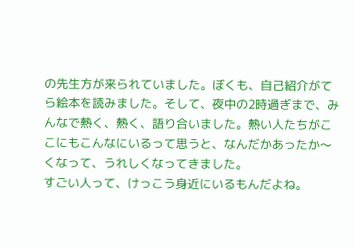の先生方が来られていました。ぼくも、自己紹介がてら絵本を読みました。そして、夜中の2時過ぎまで、みんなで熱く、熱く、語り合いました。熱い人たちがここにもこんなにいるって思うと、なんだかあったか〜くなって、うれしくなってきました。
すごい人って、けっこう身近にいるもんだよね。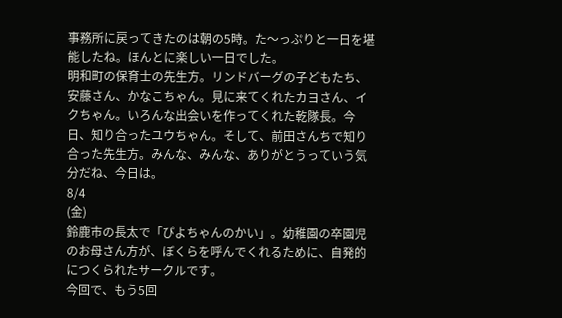事務所に戻ってきたのは朝の5時。た〜っぷりと一日を堪能したね。ほんとに楽しい一日でした。
明和町の保育士の先生方。リンドバーグの子どもたち、安藤さん、かなこちゃん。見に来てくれたカヨさん、イクちゃん。いろんな出会いを作ってくれた乾隊長。今日、知り合ったユウちゃん。そして、前田さんちで知り合った先生方。みんな、みんな、ありがとうっていう気分だね、今日は。
8/4
(金)
鈴鹿市の長太で「ぴよちゃんのかい」。幼稚園の卒園児のお母さん方が、ぼくらを呼んでくれるために、自発的につくられたサークルです。
今回で、もう5回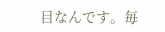目なんです。毎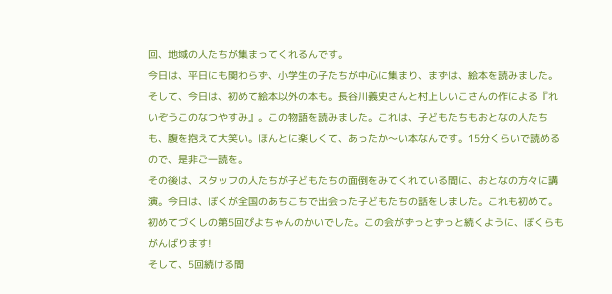回、地域の人たちが集まってくれるんです。
今日は、平日にも関わらず、小学生の子たちが中心に集まり、まずは、絵本を読みました。そして、今日は、初めて絵本以外の本も。長谷川義史さんと村上しいこさんの作による『れいぞうこのなつやすみ』。この物語を読みました。これは、子どもたちもおとなの人たちも、腹を抱えて大笑い。ほんとに楽しくて、あったか〜い本なんです。15分くらいで読めるので、是非ご一読を。
その後は、スタッフの人たちが子どもたちの面倒をみてくれている間に、おとなの方々に講演。今日は、ぼくが全国のあちこちで出会った子どもたちの話をしました。これも初めて。
初めてづくしの第5回ぴよちゃんのかいでした。この会がずっとずっと続くように、ぼくらもがんばります!
そして、5回続ける間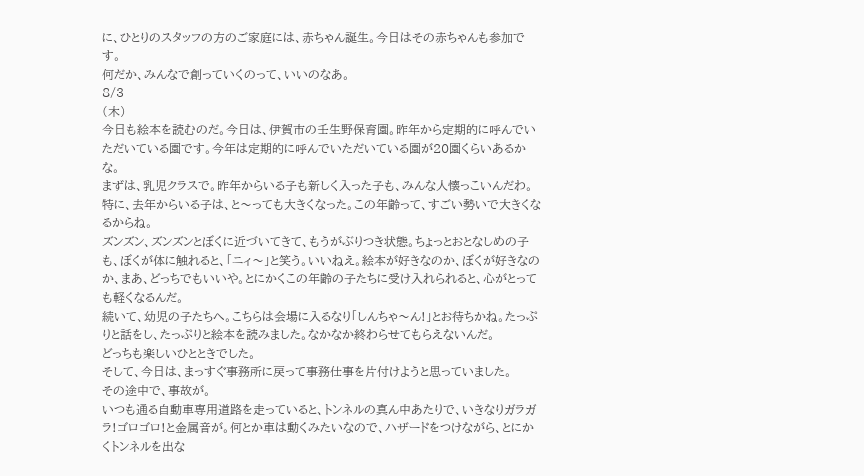に、ひとりのスタッフの方のご家庭には、赤ちゃん誕生。今日はその赤ちゃんも参加です。
何だか、みんなで創っていくのって、いいのなあ。
8/3
(木)
今日も絵本を読むのだ。今日は、伊賀市の壬生野保育園。昨年から定期的に呼んでいただいている園です。今年は定期的に呼んでいただいている園が20園くらいあるかな。
まずは、乳児クラスで。昨年からいる子も新しく入った子も、みんな人懐っこいんだわ。特に、去年からいる子は、と〜っても大きくなった。この年齢って、すごい勢いで大きくなるからね。
ズンズン、ズンズンとぼくに近づいてきて、もうがぶりつき状態。ちょっとおとなしめの子も、ぼくが体に触れると、「ニィ〜」と笑う。いいねえ。絵本が好きなのか、ぼくが好きなのか、まあ、どっちでもいいや。とにかくこの年齢の子たちに受け入れられると、心がとっても軽くなるんだ。
続いて、幼児の子たちへ。こちらは会場に入るなり「しんちゃ〜ん!」とお待ちかね。たっぷりと話をし、たっぷりと絵本を読みました。なかなか終わらせてもらえないんだ。
どっちも楽しいひとときでした。
そして、今日は、まっすぐ事務所に戻って事務仕事を片付けようと思っていました。
その途中で、事故が。
いつも通る自動車専用道路を走っていると、トンネルの真ん中あたりで、いきなりガラガラ!ゴロゴロ!と金属音が。何とか車は動くみたいなので、ハザードをつけながら、とにかくトンネルを出な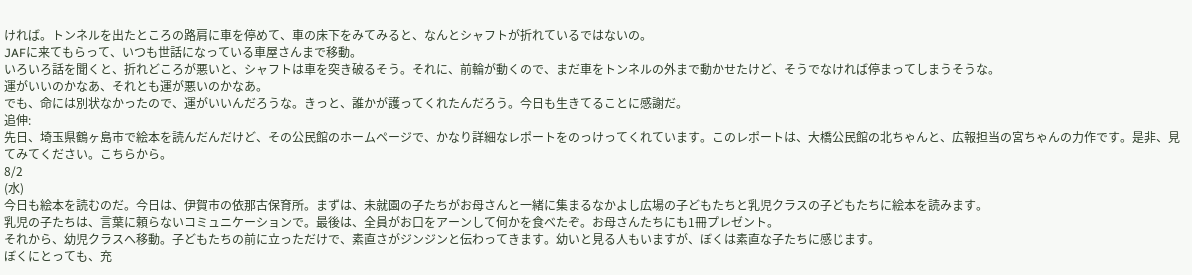ければ。トンネルを出たところの路肩に車を停めて、車の床下をみてみると、なんとシャフトが折れているではないの。
JAFに来てもらって、いつも世話になっている車屋さんまで移動。
いろいろ話を聞くと、折れどころが悪いと、シャフトは車を突き破るそう。それに、前輪が動くので、まだ車をトンネルの外まで動かせたけど、そうでなければ停まってしまうそうな。
運がいいのかなあ、それとも運が悪いのかなあ。
でも、命には別状なかったので、運がいいんだろうな。きっと、誰かが護ってくれたんだろう。今日も生きてることに感謝だ。
追伸:
先日、埼玉県鶴ヶ島市で絵本を読んだんだけど、その公民館のホームページで、かなり詳細なレポートをのっけってくれています。このレポートは、大橋公民館の北ちゃんと、広報担当の宮ちゃんの力作です。是非、見てみてください。こちらから。
8/2
(水)
今日も絵本を読むのだ。今日は、伊賀市の依那古保育所。まずは、未就園の子たちがお母さんと一緒に集まるなかよし広場の子どもたちと乳児クラスの子どもたちに絵本を読みます。
乳児の子たちは、言葉に頼らないコミュニケーションで。最後は、全員がお口をアーンして何かを食べたぞ。お母さんたちにも1冊プレゼント。
それから、幼児クラスへ移動。子どもたちの前に立っただけで、素直さがジンジンと伝わってきます。幼いと見る人もいますが、ぼくは素直な子たちに感じます。
ぼくにとっても、充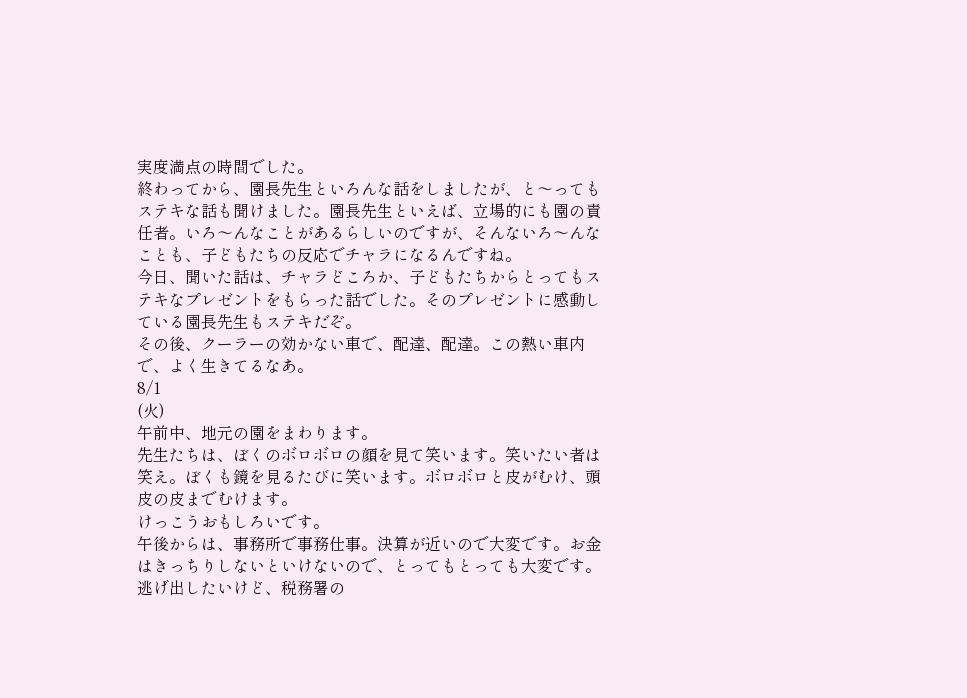実度満点の時間でした。
終わってから、園長先生といろんな話をしましたが、と〜ってもステキな話も聞けました。園長先生といえば、立場的にも園の責任者。いろ〜んなことがあるらしいのですが、そんないろ〜んなことも、子どもたちの反応でチャラになるんですね。
今日、聞いた話は、チャラどころか、子どもたちからとってもステキなプレゼントをもらった話でした。そのプレゼントに感動している園長先生もステキだぞ。
その後、クーラーの効かない車で、配達、配達。この熱い車内で、よく生きてるなあ。
8/1
(火)
午前中、地元の園をまわります。
先生たちは、ぼくのボロボロの顔を見て笑います。笑いたい者は笑え。ぼくも鏡を見るたびに笑います。ボロボロと皮がむけ、頭皮の皮までむけます。
けっこうおもしろいです。
午後からは、事務所で事務仕事。決算が近いので大変です。お金はきっちりしないといけないので、とってもとっても大変です。逃げ出したいけど、税務署の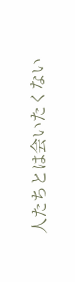人たちとは会いたくない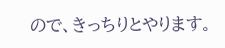ので、きっちりとやります。